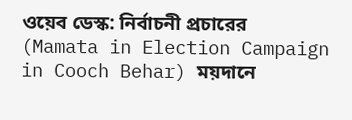ওয়েব ডেস্ক: নির্বাচনী প্রচারের (Mamata in Election Campaign in Cooch Behar) ময়দানে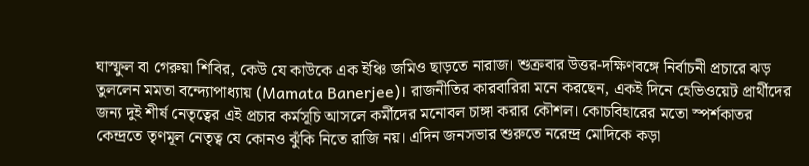ঘাস্ফুল বা গেরুয়া শিবির, কেউ যে কাউকে এক ইঞ্চি জমিও ছাড়তে নারাজ। শুক্রবার উত্তর-দক্ষিণবঙ্গে নির্বাচনী প্রচারে ঝড় তুললেন মমতা বন্দ্যোপাধ্যায় (Mamata Banerjee)। রাজনীতির কারবারিরা মনে করছেন, একই দিনে হেভিওয়েট প্রার্থীদের জন্য দুই শীর্ষ নেতৃত্বের এই প্রচার কর্মসূচি আসলে কর্মীদের মনোবল চাঙ্গা করার কৌশল। কোচবিহারের মতো স্পর্শকাতর কেন্দ্রতে তৃণমূল নেতৃত্ব যে কোনও ঝুঁকি নিতে রাজি নয়। এদিন জনসভার শুরুতে নরেন্দ্র মোদিকে কড়া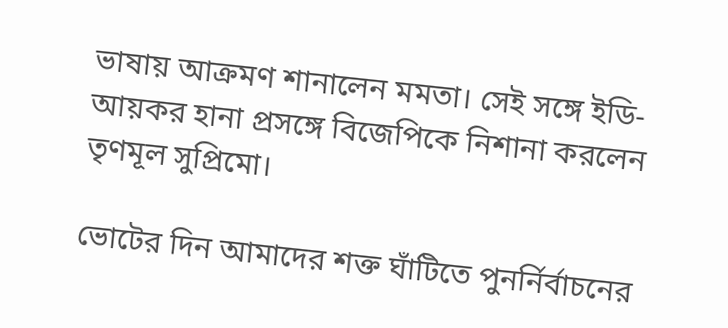ভাষায় আক্রমণ শানালেন মমতা। সেই সঙ্গে ইডি-আয়কর হানা প্রসঙ্গে বিজেপিকে নিশানা করলেন তৃণমূল সুপ্রিমো।

ভোটের দিন আমাদের শক্ত ঘাঁটিতে পুনর্নির্বাচনের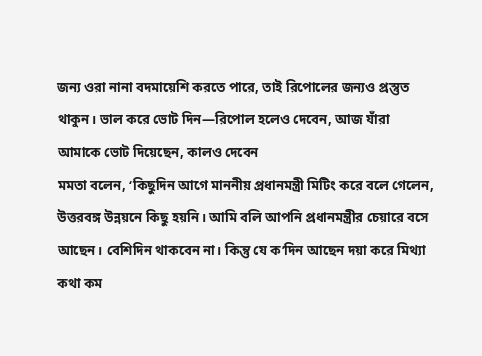জন্য ওরা নানা বদমায়েশি করতে পারে, তাই রিপোলের জন্যও প্রস্তুত থাকুন। ভাল করে ভোট দিন—রিপোল হলেও দেবেন, আজ যাঁরা আমাকে ভোট দিয়েছেন, কালও দেবেন
মমতা বলেন, ‘কিছুদিন আগে মাননীয় প্রধানমন্ত্রী মিটিং করে বলে গেলেন, উত্তরবঙ্গ উন্নয়নে কিছু হয়নি। আমি বলি আপনি প্রধানমন্ত্রীর চেয়ারে বসে আছেন। বেশিদিন থাকবেন না। কিন্তু যে ক’দিন আছেন দয়া করে মিথ্যা কথা কম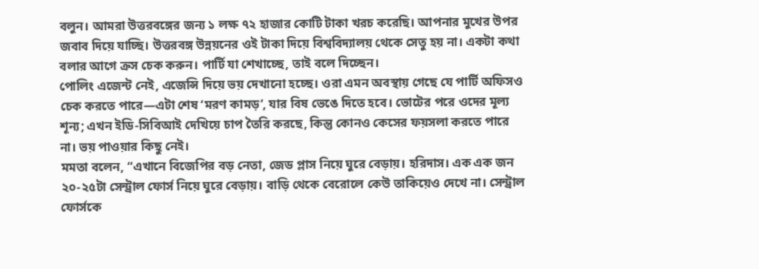বলুন। আমরা উত্তরবঙ্গের জন্য ১ লক্ষ ৭২ হাজার কোটি টাকা খরচ করেছি। আপনার মুখের উপর জবাব দিয়ে যাচ্ছি। উত্তরবঙ্গ উন্নয়নের ওই টাকা দিয়ে বিশ্ববিদ্যালয় থেকে সেতু হয় না। একটা কথা বলার আগে ক্রস চেক করুন। পার্টি যা শেখাচ্ছে, তাই বলে দিচ্ছেন।
পোলিং এজেন্ট নেই, এজেন্সি দিয়ে ভয় দেখানো হচ্ছে। ওরা এমন অবস্থায় গেছে যে পার্টি অফিসও চেক করতে পারে—এটা শেষ ‘মরণ কামড়’, যার বিষ ভেঙে দিতে হবে। ভোটের পরে ওদের মূল্য শূন্য; এখন ইডি-সিবিআই দেখিয়ে চাপ তৈরি করছে, কিন্তু কোনও কেসের ফয়সলা করতে পারে না। ভয় পাওয়ার কিছু নেই।
মমতা বলেন, “এখানে বিজেপির বড় নেতা, জেড প্লাস নিয়ে ঘুরে বেড়ায়। হরিদাস। এক এক জন ২০-২৫টা সেন্ট্রাল ফোর্স নিয়ে ঘুরে বেড়ায়। বাড়ি থেকে বেরোলে কেউ তাকিয়েও দেখে না। সেন্ট্রাল ফোর্সকে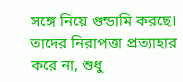সঙ্গে নিয়ে গুন্ডামি করছে। তাদের নিরাপত্তা প্রত্যাহার করে না, শুধু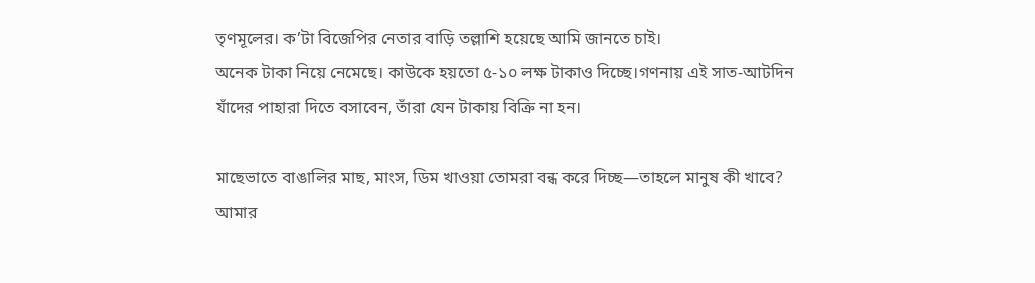তৃণমূলের। ক’টা বিজেপির নেতার বাড়ি তল্লাশি হয়েছে আমি জানতে চাই।
অনেক টাকা নিয়ে নেমেছে। কাউকে হয়তো ৫-১০ লক্ষ টাকাও দিচ্ছে।গণনায় এই সাত-আটদিন যাঁদের পাহারা দিতে বসাবেন, তাঁরা যেন টাকায় বিক্রি না হন।

মাছেভাতে বাঙালির মাছ, মাংস, ডিম খাওয়া তোমরা বন্ধ করে দিচ্ছ—তাহলে মানুষ কী খাবে? আমার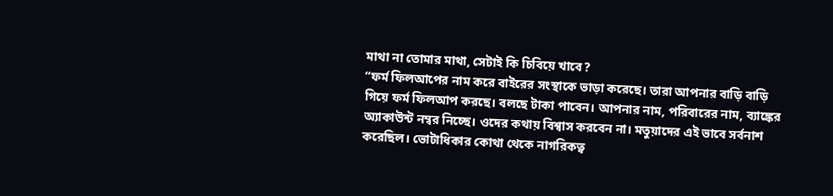মাথা না তোমার মাথা, সেটাই কি চিবিয়ে খাবে?
“ফর্ম ফিলআপের নাম করে বাইরের সংস্থাকে ভাড়া করেছে। তারা আপনার বাড়ি বাড়ি গিয়ে ফর্ম ফিলআপ করছে। বলছে টাকা পাবেন। আপনার নাম, পরিবারের নাম, ব্যাঙ্কের অ্যাকাউন্ট নম্বর নিচ্ছে। ওদের কথায় বিশ্বাস করবেন না। মতুয়াদের এই ভাবে সর্বনাশ করেছিল। ভোটাধিকার কোথা থেকে নাগরিকত্ব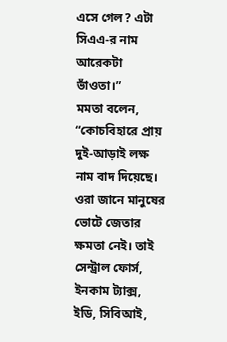এসে গেল? এটা সিএএ-র নাম আরেকটা ভাঁওতা।”
মমতা বলেন, “কোচবিহারে প্রায় দুই-আড়াই লক্ষ নাম বাদ দিয়েছে। ওরা জানে মানুষের ভোটে জেতার ক্ষমতা নেই। তাই সেন্ট্রাল ফোর্স, ইনকাম ট্যাক্স, ইডি, সিবিআই,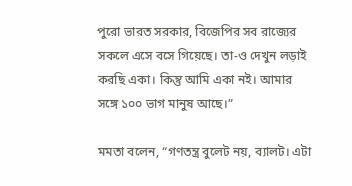পুরো ভারত সরকার, বিজেপির সব রাজ্যের সকলে এসে বসে গিয়েছে। তা-ও দেখুন লড়াই করছি একা। কিন্তু আমি একা নই। আমার সঙ্গে ১০০ ভাগ মানুষ আছে।”

মমতা বলেন, “গণতন্ত্র বুলেট নয়, ব্যালট। এটা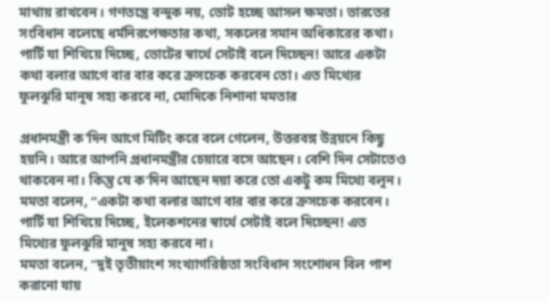মাথায় রাখবেন। গণতন্ত্রে বন্দুক নয়, ভোট হচ্ছে আসল ক্ষমতা। ভারতের সংবিধান বলেছে ধর্মনিরপেক্ষতার কথা, সকলের সমান অধিকারের কথা।
পার্টি যা শিখিয়ে দিচ্ছে, ভোটের স্বার্থে সেটাই বলে দিচ্ছেন! আরে একটা কথা বলার আগে বার বার করে ক্রসচেক করবেন তো। এত মিথ্যের ফুলঝুরি মানুষ সহ্য করবে না, মোদিকে নিশানা মমতার

প্রধানমন্ত্রী ক'দিন আগে মিটিং করে বলে গেলেন, উত্তরবঙ্গ উন্নয়নে কিছু হয়নি। আরে আপনি প্রধানমন্ত্রীর চেয়ারে বসে আছেন। বেশি দিন সেটাতেও থাকবেন না। কিন্তু যে ক’দিন আছেন দয়া করে তো একটু কম মিথ্যে বলুন। মমতা বলেন, “একটা কথা বলার আগে বার বার করে ক্রসচেক করবেন। পার্টি যা শিখিয়ে দিচ্ছে, ইলেকশনের স্বার্থে সেটাই বলে দিচ্ছেন! এত মিথ্যের ফুলঝুরি মানুষ সহ্য করবে না।
মমতা বলেন, “দুই তৃতীয়াংশ সংখ্যাগরিষ্ঠতা সংবিধান সংশোধন বিল পাশ করানো যায়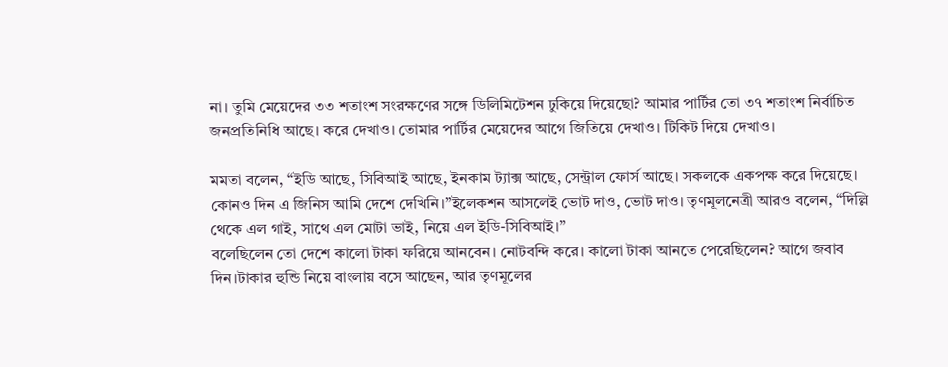না। তুমি মেয়েদের ৩৩ শতাংশ সংরক্ষণের সঙ্গে ডিলিমিটেশন ঢুকিয়ে দিয়েছো? আমার পার্টির তো ৩৭ শতাংশ নির্বাচিত জনপ্রতিনিধি আছে। করে দেখাও। তোমার পার্টির মেয়েদের আগে জিতিয়ে দেখাও। টিকিট দিয়ে দেখাও।

মমতা বলেন, “ইডি আছে, সিবিআই আছে, ইনকাম ট্যাক্স আছে, সেন্ট্রাল ফোর্স আছে। সকলকে একপক্ষ করে দিয়েছে। কোনও দিন এ জিনিস আমি দেশে দেখিনি।”ইলেকশন আসলেই ভোট দাও, ভোট দাও। তৃণমূলনেত্রী আরও বলেন, “দিল্লি থেকে এল গাই, সাথে এল মোটা ভাই, নিয়ে এল ইডি-সিবিআই।”
বলেছিলেন তো দেশে কালো টাকা ফরিয়ে আনবেন। নোটবন্দি করে। কালো টাকা আনতে পেরেছিলেন? আগে জবাব দিন।টাকার হুন্ডি নিয়ে বাংলায় বসে আছেন, আর তৃণমূলের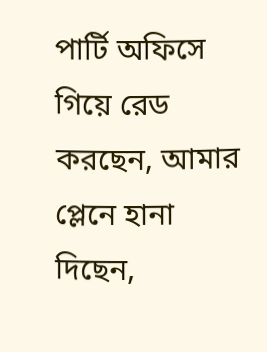পার্টি অফিসে গিয়ে রেড করছেন, আমার প্লেনে হানা দিছেন,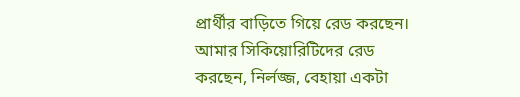প্রার্থীর বাড়িতে গিয়ে রেড করছেন। আমার সিকিয়োরিটিদের রেড করছেন, নির্লজ্জ, বেহায়া একটা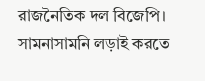রাজনৈতিক দল বিজেপি। সামনাসামনি লড়াই করতে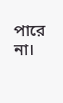পারে না।